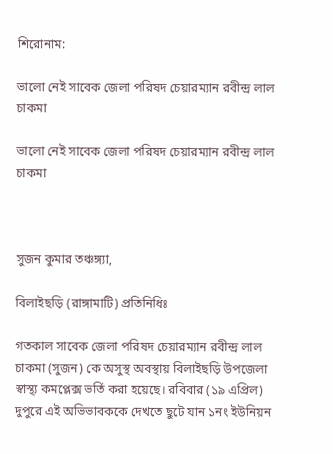শিরোনাম:

ভালো নেই সাবেক জেলা পরিষদ চেয়ারম্যান রবীন্দ্র লাল চাকমা

ভালো নেই সাবেক জেলা পরিষদ চেয়ারম্যান রবীন্দ্র লাল চাকমা



সুজন কুমার তঞ্চঙ্গ্যা,

বিলাইছড়ি (রাঙ্গামাটি) প্রতিনিধিঃ

গতকাল সাবেক জেলা পরিষদ চেয়ারম্যান রবীন্দ্র লাল চাকমা (সুজন) কে অসুস্থ অবস্থায় বিলাইছড়ি উপজেলা স্বাস্থ্য কমপ্লেক্স ভর্তি করা হয়েছে। রবিবার (১৯ এপ্রিল)  দুপুরে এই অভিভাবককে দেখতে ছুটে যান ১নং ইউনিয়ন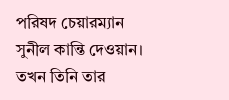পরিষদ চেয়ারম্যান সুনীল কান্তি দেওয়ান। তখন তিনি তার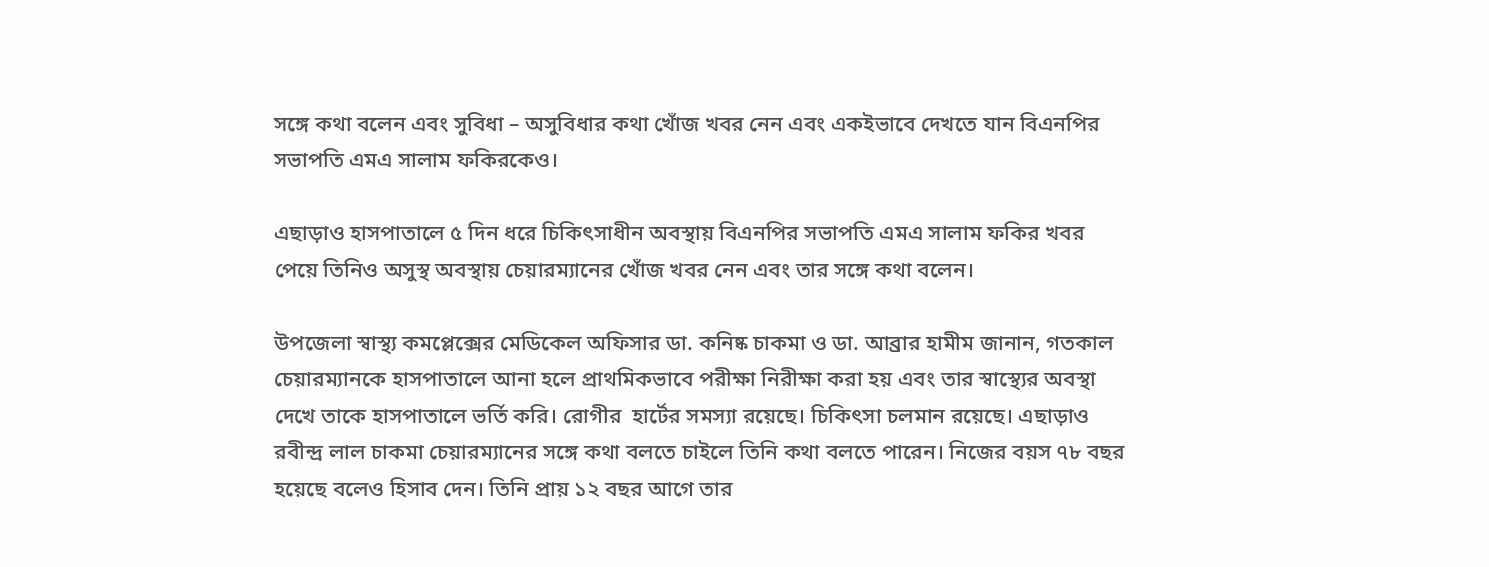সঙ্গে কথা বলেন এবং সুবিধা – অসুবিধার কথা খোঁজ খবর নেন এবং একইভাবে দেখতে যান বিএনপির সভাপতি এমএ সালাম ফকিরকেও।

এছাড়াও হাসপাতালে ৫ দিন ধরে চিকিৎসাধীন অবস্থায় বিএনপির সভাপতি এমএ সালাম ফকির খবর পেয়ে তিনিও অসুস্থ অবস্থায় চেয়ারম্যানের খোঁজ খবর নেন এবং তার সঙ্গে কথা বলেন।

উপজেলা স্বাস্থ্য কমপ্লেক্সের মেডিকেল অফিসার ডা. কনিষ্ক চাকমা ও ডা. আব্রার হামীম জানান, গতকাল চেয়ারম্যানকে হাসপাতালে আনা হলে প্রাথমিকভাবে পরীক্ষা নিরীক্ষা করা হয় এবং তার স্বাস্থ্যের অবস্থা দেখে তাকে হাসপাতালে ভর্তি করি। রোগীর  হার্টের সমস্যা রয়েছে। চিকিৎসা চলমান রয়েছে। এছাড়াও রবীন্দ্র লাল চাকমা চেয়ারম্যানের সঙ্গে কথা বলতে চাইলে তিনি কথা বলতে পারেন। নিজের বয়স ৭৮ বছর হয়েছে বলেও হিসাব দেন। তিনি প্রায় ১২ বছর আগে তার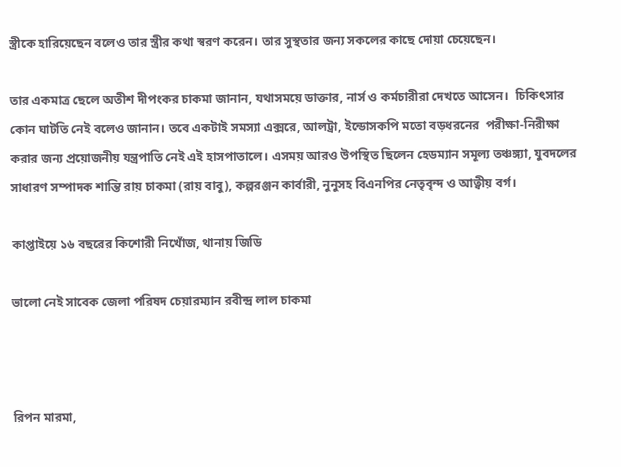স্ত্রীকে হারিয়েছেন বলেও তার স্ত্রীর কথা স্বরণ করেন। তার সুস্থতার জন্য সকলের কাছে দোয়া চেয়েছেন।

তার একমাত্র ছেলে অতীশ দীপংকর চাকমা জানান, যথাসময়ে ডাক্তার, নার্স ও কর্মচারীরা দেখতে আসেন।  চিকিৎসার কোন ঘাটতি নেই বলেও জানান। তবে একটাই সমস্যা এক্সরে, আলট্রা, ইন্ডোসকপি মতো বড়ধরনের  পরীক্ষা-নিরীক্ষা করার জন্য প্রয়োজনীয় যন্ত্রপাতি নেই এই হাসপাতালে। এসময় আরও উপস্থিত ছিলেন হেডম্যান সমূল্য তঞ্চঙ্গ্যা, যুবদলের সাধারণ সম্পাদক শান্তি রায় চাকমা (রায় বাবু), কল্পরঞ্জন কার্বারী, নুনুসহ বিএনপির নেতৃবৃন্দ ও আত্বীয় বর্গ।

কাপ্তাইয়ে ১৬ বছরের কিশোরী নিখোঁজ, থানায় জিডি

ভালো নেই সাবেক জেলা পরিষদ চেয়ারম্যান রবীন্দ্র লাল চাকমা



রিপন মারমা,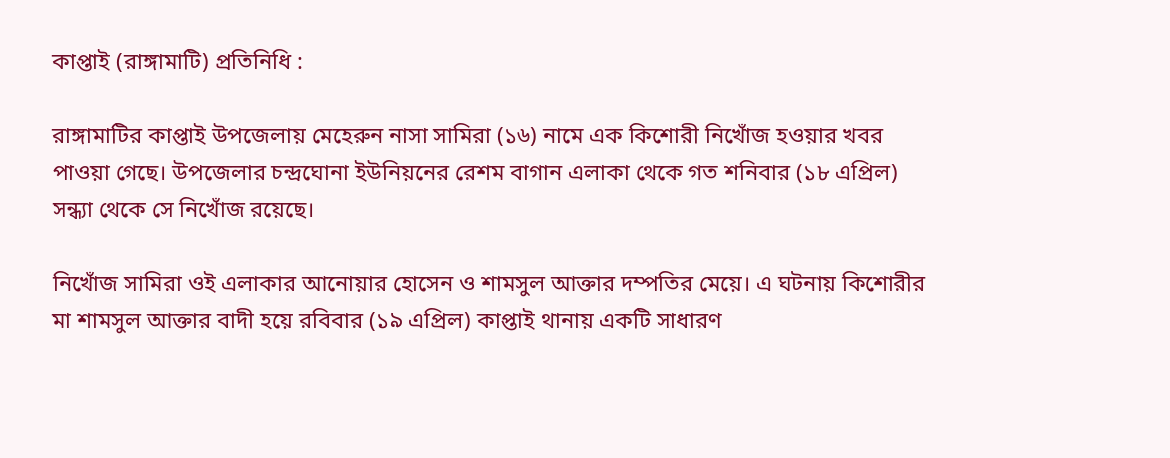কাপ্তাই (রাঙ্গামাটি) প্রতিনিধি :

রাঙ্গামাটির কাপ্তাই উপজেলায় মেহেরুন নাসা সামিরা (১৬) নামে এক কিশোরী নিখোঁজ হওয়ার খবর পাওয়া গেছে। উপজেলার চন্দ্রঘোনা ইউনিয়নের রেশম বাগান এলাকা থেকে গত শনিবার (১৮ এপ্রিল) সন্ধ্যা থেকে সে নিখোঁজ রয়েছে।

নিখোঁজ সামিরা ওই এলাকার আনোয়ার হোসেন ও শামসুল আক্তার দম্পতির মেয়ে। এ ঘটনায় কিশোরীর মা শামসুল আক্তার বাদী হয়ে রবিবার (১৯ এপ্রিল) কাপ্তাই থানায় একটি সাধারণ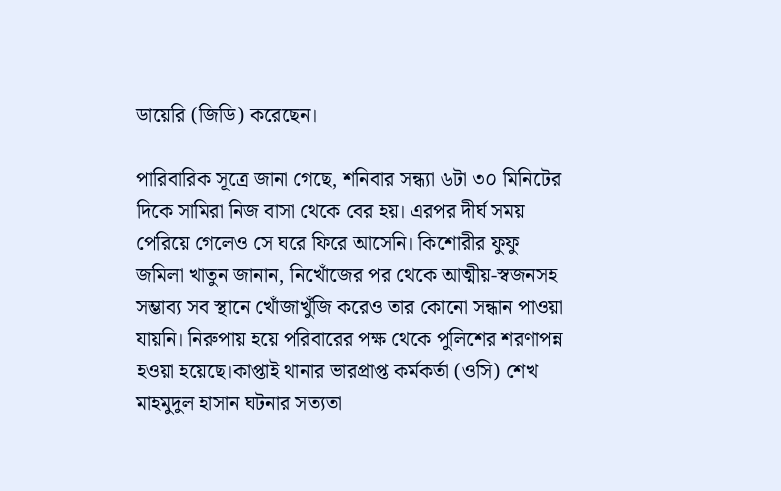ডায়েরি (জিডি) করেছেন।

পারিবারিক সূত্রে জানা গেছে, শনিবার সন্ধ্যা ৬টা ৩০ মিনিটের দিকে সামিরা নিজ বাসা থেকে বের হয়। এরপর দীর্ঘ সময় পেরিয়ে গেলেও সে ঘরে ফিরে আসেনি। কিশোরীর ফুফু জমিলা খাতুন জানান, নিখোঁজের পর থেকে আত্মীয়-স্বজনসহ সম্ভাব্য সব স্থানে খোঁজাখুঁজি করেও তার কোনো সন্ধান পাওয়া যায়নি। নিরুপায় হয়ে পরিবারের পক্ষ থেকে পুলিশের শরণাপন্ন হওয়া হয়েছে।কাপ্তাই থানার ভারপ্রাপ্ত কর্মকর্তা (ওসি) শেখ মাহমুদুল হাসান ঘটনার সত্যতা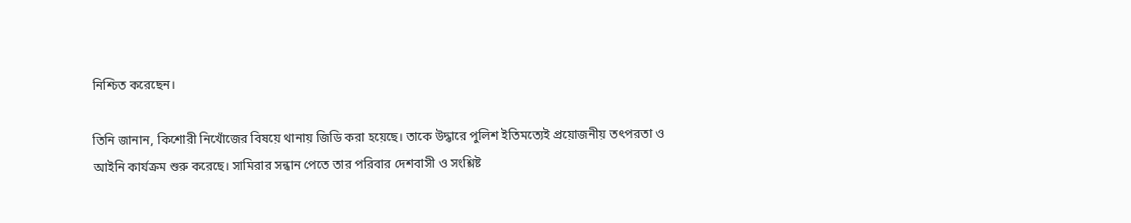নিশ্চিত করেছেন।

তিনি জানান, কিশোরী নিখোঁজের বিষয়ে থানায় জিডি করা হয়েছে। তাকে উদ্ধারে পুলিশ ইতিমত্যেই প্রয়োজনীয় তৎপরতা ও আইনি কার্যক্রম শুরু করেছে। সামিরার সন্ধান পেতে তার পরিবার দেশবাসী ও সংশ্লিষ্ট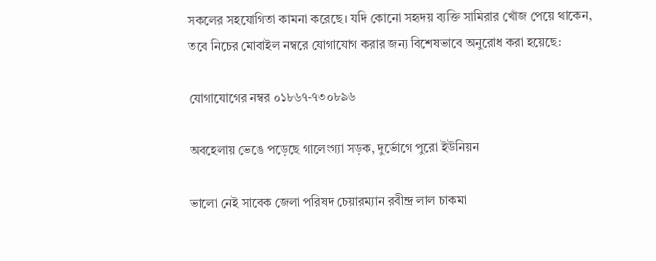সকলের সহযোগিতা কামনা করেছে। যদি কোনো সহৃদয় ব্যক্তি সামিরার খোঁজ পেয়ে থাকেন, তবে নিচের মোবাইল নম্বরে যোগাযোগ করার জন্য বিশেষভাবে অনুরোধ করা হয়েছে:

যোগাযোগের নম্বর ০১৮৬৭-৭৩০৮৯৬

অবহেলায় ভেঙে পড়েছে গালেংগ্যা সড়ক, দুর্ভোগে পুরো ইউনিয়ন

ভালো নেই সাবেক জেলা পরিষদ চেয়ারম্যান রবীন্দ্র লাল চাকমা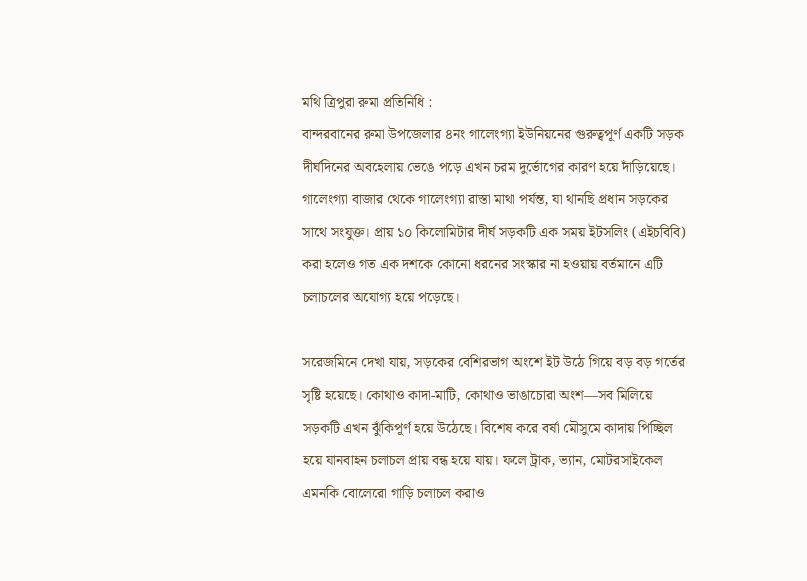মথি ত্রিপুরা রুমা প্রতিনিধি :
বান্দরবানের রুমা উপজেলার ৪নং গালেংগ্যা ইউনিয়নের গুরুত্বপূর্ণ একটি সড়ক দীর্ঘদিনের অবহেলায় ভেঙে পড়ে এখন চরম দুর্ভোগের কারণ হয়ে দাঁড়িয়েছে। গালেংগ্যা বাজার থেকে গালেংগ্যা রাস্তা মাথা পর্যন্ত, যা থানছি প্রধান সড়কের সাথে সংযুক্ত। প্রায় ১০ কিলোমিটার দীর্ঘ সড়কটি এক সময় ইটসলিং (এইচবিবি) করা হলেও গত এক দশকে কোনো ধরনের সংস্কার না হওয়ায় বর্তমানে এটি চলাচলের অযোগ্য হয়ে পড়েছে।

সরেজমিনে দেখা যায়, সড়কের বেশিরভাগ অংশে ইট উঠে গিয়ে বড় বড় গর্তের সৃষ্টি হয়েছে। কোথাও কাদা-মাটি, কোথাও ভাঙাচোরা অংশ—সব মিলিয়ে সড়কটি এখন ঝুঁকিপূর্ণ হয়ে উঠেছে। বিশেষ করে বর্ষা মৌসুমে কাদায় পিচ্ছিল হয়ে যানবাহন চলাচল প্রায় বন্ধ হয়ে যায়। ফলে ট্রাক, ভ্যান, মোটরসাইকেল এমনকি বোলেরো গাড়ি চলাচল করাও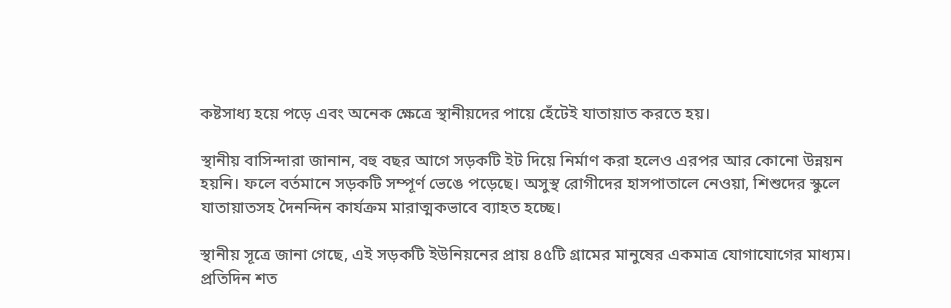কষ্টসাধ্য হয়ে পড়ে এবং অনেক ক্ষেত্রে স্থানীয়দের পায়ে হেঁটেই যাতায়াত করতে হয়।

স্থানীয় বাসিন্দারা জানান, বহু বছর আগে সড়কটি ইট দিয়ে নির্মাণ করা হলেও এরপর আর কোনো উন্নয়ন হয়নি। ফলে বর্তমানে সড়কটি সম্পূর্ণ ভেঙে পড়েছে। অসুস্থ রোগীদের হাসপাতালে নেওয়া, শিশুদের স্কুলে যাতায়াতসহ দৈনন্দিন কার্যক্রম মারাত্মকভাবে ব্যাহত হচ্ছে।

স্থানীয় সূত্রে জানা গেছে, এই সড়কটি ইউনিয়নের প্রায় ৪৫টি গ্রামের মানুষের একমাত্র যোগাযোগের মাধ্যম। প্রতিদিন শত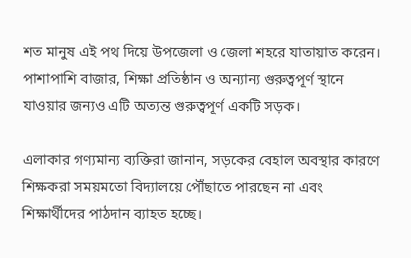শত মানুষ এই পথ দিয়ে উপজেলা ও জেলা শহরে যাতায়াত করেন। পাশাপাশি বাজার, শিক্ষা প্রতিষ্ঠান ও অন্যান্য গুরুত্বপূর্ণ স্থানে যাওয়ার জন্যও এটি অত্যন্ত গুরুত্বপূর্ণ একটি সড়ক।

এলাকার গণ্যমান্য ব্যক্তিরা জানান, সড়কের বেহাল অবস্থার কারণে শিক্ষকরা সময়মতো বিদ্যালয়ে পৌঁছাতে পারছেন না এবং শিক্ষার্থীদের পাঠদান ব্যাহত হচ্ছে।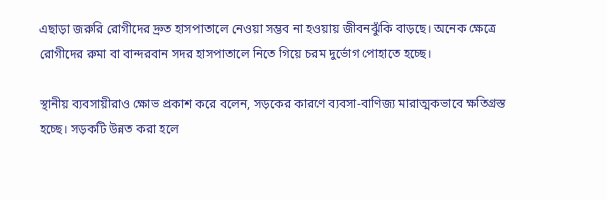এছাড়া জরুরি রোগীদের দ্রুত হাসপাতালে নেওয়া সম্ভব না হওয়ায় জীবনঝুঁকি বাড়ছে। অনেক ক্ষেত্রে রোগীদের রুমা বা বান্দরবান সদর হাসপাতালে নিতে গিয়ে চরম দুর্ভোগ পোহাতে হচ্ছে।

স্থানীয় ব্যবসায়ীরাও ক্ষোভ প্রকাশ করে বলেন, সড়কের কারণে ব্যবসা-বাণিজ্য মারাত্মকভাবে ক্ষতিগ্রস্ত হচ্ছে। সড়কটি উন্নত করা হলে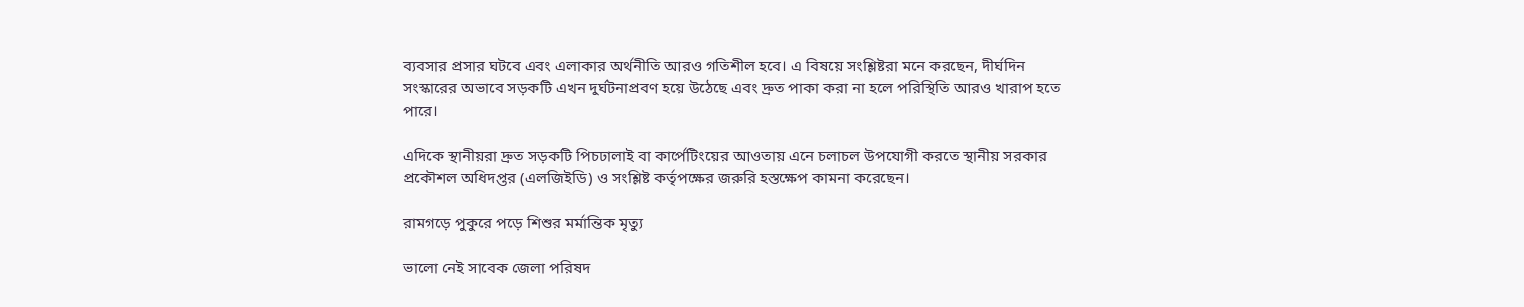ব্যবসার প্রসার ঘটবে এবং এলাকার অর্থনীতি আরও গতিশীল হবে। এ বিষয়ে সংশ্লিষ্টরা মনে করছেন, দীর্ঘদিন সংস্কারের অভাবে সড়কটি এখন দুর্ঘটনাপ্রবণ হয়ে উঠেছে এবং দ্রুত পাকা করা না হলে পরিস্থিতি আরও খারাপ হতে পারে।

এদিকে স্থানীয়রা দ্রুত সড়কটি পিচঢালাই বা কার্পেটিংয়ের আওতায় এনে চলাচল উপযোগী করতে স্থানীয় সরকার প্রকৌশল অধিদপ্তর (এলজিইডি) ও সংশ্লিষ্ট কর্তৃপক্ষের জরুরি হস্তক্ষেপ কামনা করেছেন।

রামগড়ে পুকুরে পড়ে শিশুর মর্মান্তিক মৃত্যু

ভালো নেই সাবেক জেলা পরিষদ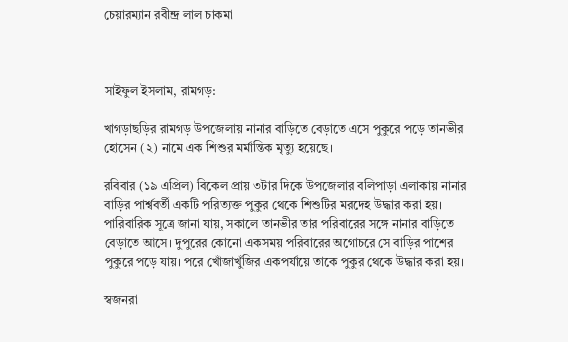চেয়ারম্যান রবীন্দ্র লাল চাকমা



সাইফুল ইসলাম, রামগড়:

খাগড়াছড়ির রামগড় উপজেলায় নানার বাড়িতে বেড়াতে এসে পুকুরে পড়ে তানভীর হোসেন (২) নামে এক শিশুর মর্মান্তিক মৃত্যু হয়েছে।

রবিবার (১৯ এপ্রিল) বিকেল প্রায় ৩টার দিকে উপজেলার বলিপাড়া এলাকায় নানার বাড়ির পার্শ্ববর্তী একটি পরিত্যক্ত পুকুর থেকে শিশুটির মরদেহ উদ্ধার করা হয়।
পারিবারিক সূত্রে জানা যায়, সকালে তানভীর তার পরিবারের সঙ্গে নানার বাড়িতে বেড়াতে আসে। দুপুরের কোনো একসময় পরিবারের অগোচরে সে বাড়ির পাশের পুকুরে পড়ে যায়। পরে খোঁজাখুঁজির একপর্যায়ে তাকে পুকুর থেকে উদ্ধার করা হয়।

স্বজনরা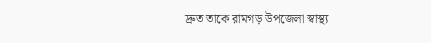দ্রুত তাকে রামগড় উপজেলা স্বাস্থ্য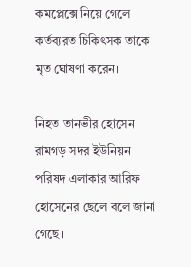কমপ্লেক্সে নিয়ে গেলে কর্তব্যরত চিকিৎসক তাকে মৃত ঘোষণা করেন।

নিহত তানভীর হোসেন রামগড় সদর ইউনিয়ন পরিষদ এলাকার আরিফ হোসেনের ছেলে বলে জানা গেছে।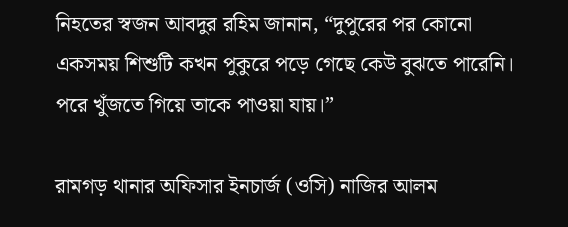নিহতের স্বজন আবদুর রহিম জানান, “দুপুরের পর কোনো একসময় শিশুটি কখন পুকুরে পড়ে গেছে কেউ বুঝতে পারেনি। পরে খুঁজতে গিয়ে তাকে পাওয়া যায়।”

রামগড় থানার অফিসার ইনচার্জ (ওসি) নাজির আলম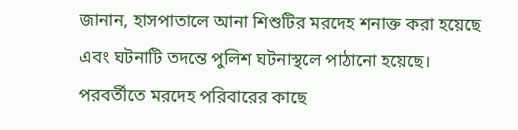জানান, হাসপাতালে আনা শিশুটির মরদেহ শনাক্ত করা হয়েছে এবং ঘটনাটি তদন্তে পুলিশ ঘটনাস্থলে পাঠানো হয়েছে। পরবর্তীতে মরদেহ পরিবারের কাছে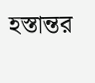হস্তান্তর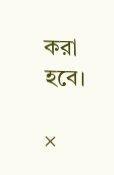করা হবে।

×